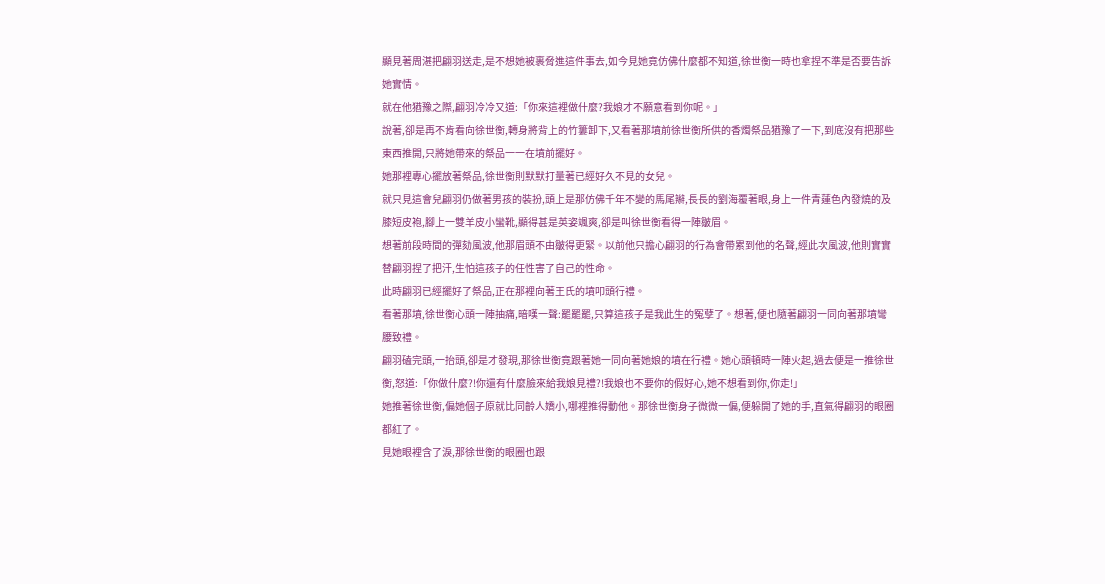顯見著周湛把翩羽送走,是不想她被裹脅進這件事去,如今見她竟仿佛什麼都不知道,徐世衡一時也拿捏不準是否要告訴她實情。
就在他猶豫之際,翩羽冷冷又道:「你來這裡做什麼?我娘才不願意看到你呢。」
說著,卻是再不肯看向徐世衡,轉身將背上的竹簍卸下,又看著那墳前徐世衡所供的香燭祭品猶豫了一下,到底沒有把那些東西推開,只將她帶來的祭品一一在墳前擺好。
她那裡專心擺放著祭品,徐世衡則默默打量著已經好久不見的女兒。
就只見這會兒翩羽仍做著男孩的裝扮,頭上是那仿佛千年不變的馬尾辮,長長的劉海覆著眼,身上一件青蓮色內發燒的及膝短皮袍,腳上一雙羊皮小蠻靴,顯得甚是英姿颯爽,卻是叫徐世衡看得一陣皺眉。
想著前段時間的彈劾風波,他那眉頭不由皺得更緊。以前他只擔心翩羽的行為會帶累到他的名聲,經此次風波,他則實實替翩羽捏了把汗,生怕這孩子的任性害了自己的性命。
此時翩羽已經擺好了祭品,正在那裡向著王氏的墳叩頭行禮。
看著那墳,徐世衡心頭一陣抽痛,暗嘆一聲:罷罷罷,只算這孩子是我此生的冤孽了。想著,便也隨著翩羽一同向著那墳彎腰致禮。
翩羽磕完頭,一抬頭,卻是才發現,那徐世衡竟跟著她一同向著她娘的墳在行禮。她心頭頓時一陣火起,過去便是一推徐世衡,怒道:「你做什麼?!你還有什麼臉來給我娘見禮?!我娘也不要你的假好心,她不想看到你,你走!」
她推著徐世衡,偏她個子原就比同齡人嬌小,哪裡推得動他。那徐世衡身子微微一偏,便躲開了她的手,直氣得翩羽的眼圈都紅了。
見她眼裡含了淚,那徐世衡的眼圈也跟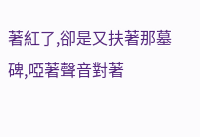著紅了,卻是又扶著那墓碑,啞著聲音對著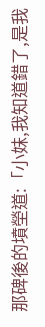那碑後的墳塋道:「小妹,我知道錯了,是我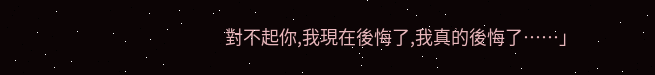對不起你,我現在後悔了,我真的後悔了……」